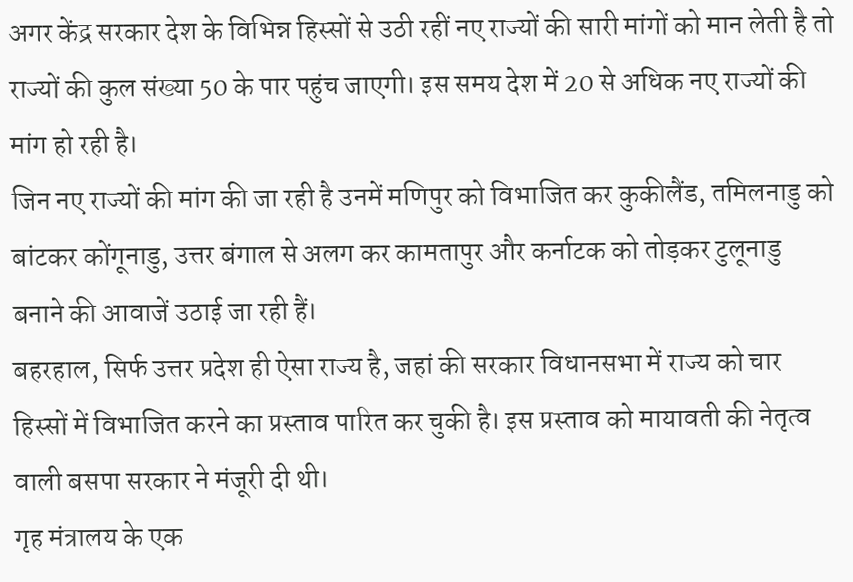अगर केंद्र सरकार देश के विभिन्न हिस्सों से उठी रहीं नए राज्यों की सारी मांगों को मान लेती है तो राज्यों की कुल संख्या 50 के पार पहुंच जाएगी। इस समय देश में 20 से अधिक नए राज्यों की मांग हो रही है।
जिन नए राज्यों की मांग की जा रही है उनमें मणिपुर को विभाजित कर कुकीलैंड, तमिलनाडु को बांटकर कोंगूनाडु, उत्तर बंगाल से अलग कर कामतापुर और कर्नाटक को तोड़कर टुलूनाडु बनाने की आवाजें उठाई जा रही हैं।
बहरहाल, सिर्फ उत्तर प्रदेश ही ऐसा राज्य है, जहां की सरकार विधानसभा में राज्य को चार हिस्सों में विभाजित करने का प्रस्ताव पारित कर चुकी है। इस प्रस्ताव को मायावती की नेतृत्व वाली बसपा सरकार ने मंजूरी दी थी।
गृह मंत्रालय के एक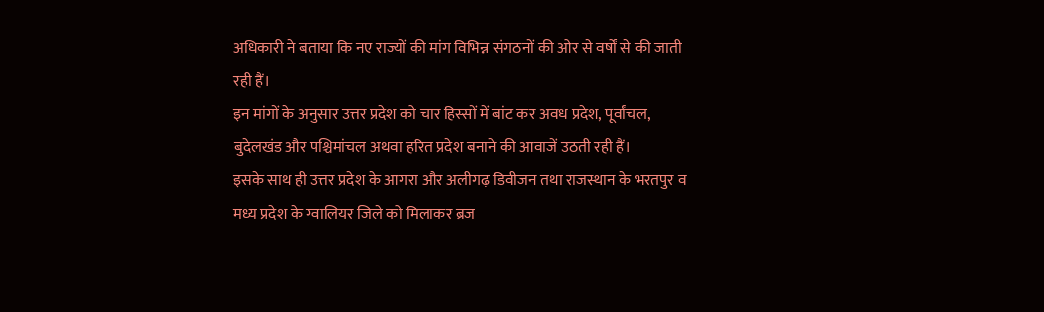अधिकारी ने बताया कि नए राज्यों की मांग विभिन्न संगठनों की ओर से वर्षों से की जाती रही हैं।
इन मांगों के अनुसार उत्तर प्रदेश को चार हिस्सों में बांट कर अवध प्रदेश, पूर्वांचल, बुदेलखंड और पश्चिमांचल अथवा हरित प्रदेश बनाने की आवाजें उठती रही हैं।
इसके साथ ही उत्तर प्रदेश के आगरा और अलीगढ़ डिवीजन तथा राजस्थान के भरतपुर व मध्य प्रदेश के ग्वालियर जिले को मिलाकर ब्रज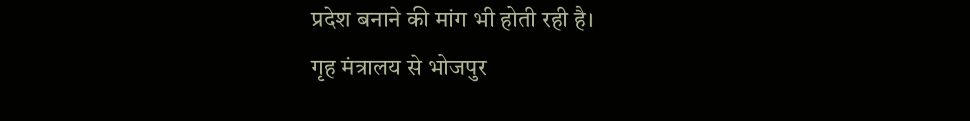प्रदेश बनाने की मांग भी होती रही है।
गृह मंत्रालय से भोजपुर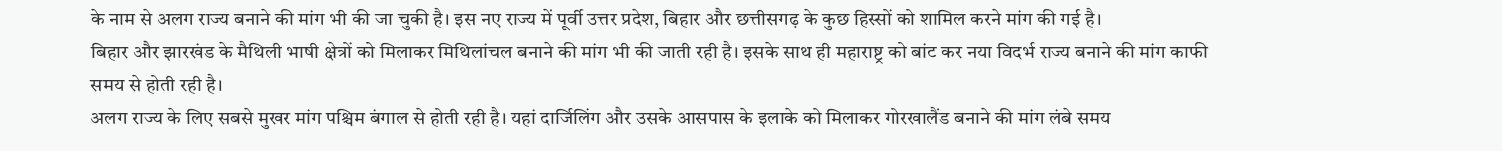के नाम से अलग राज्य बनाने की मांग भी की जा चुकी है। इस नए राज्य में पूर्वी उत्तर प्रदेश, बिहार और छत्तीसगढ़ के कुछ हिस्सों को शामिल करने मांग की गई है।
बिहार और झारखंड के मैथिली भाषी क्षेत्रों को मिलाकर मिथिलांचल बनाने की मांग भी की जाती रही है। इसके साथ ही महाराष्ट्र को बांट कर नया विदर्भ राज्य बनाने की मांग काफी समय से होती रही है।
अलग राज्य के लिए सबसे मुखर मांग पश्चिम बंगाल से होती रही है। यहां दार्जिलिंग और उसके आसपास के इलाके को मिलाकर गोरखालैंड बनाने की मांग लंबे समय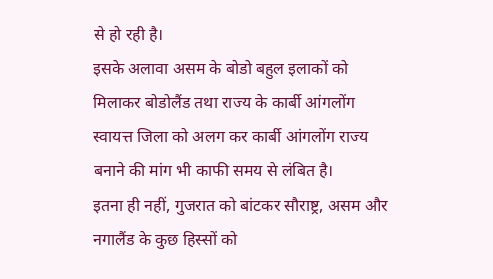से हो रही है।
इसके अलावा असम के बोडो बहुल इलाकों को मिलाकर बोडोलैंड तथा राज्य के कार्बी आंगलोंग स्वायत्त जिला को अलग कर कार्बी आंगलोंग राज्य बनाने की मांग भी काफी समय से लंबित है।
इतना ही नहीं, गुजरात को बांटकर सौराष्ट्र, असम और नगालैंड के कुछ हिस्सों को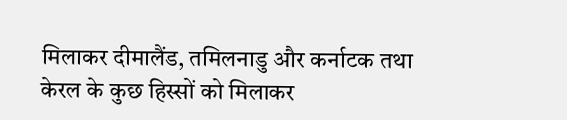मिलाकर दीमालैंड, तमिलनाडु और कर्नाटक तथा केरल के कुछ हिस्सों को मिलाकर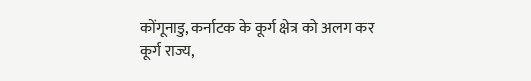कोंगूनाडु, कर्नाटक के कूर्ग क्षेत्र को अलग कर कूर्ग राज्य,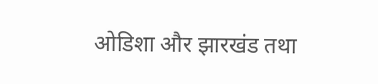ओडिशा और झारखंड तथा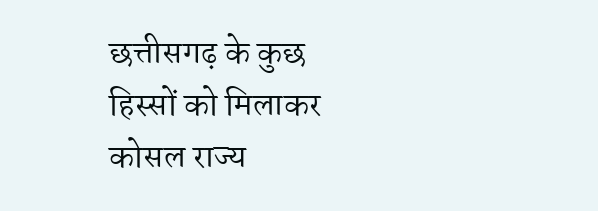छत्तीसगढ़ के कुछ हिस्सों को मिलाकर कोसल राज्य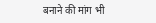बनाने की मांग भी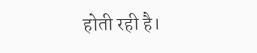होती रही है।